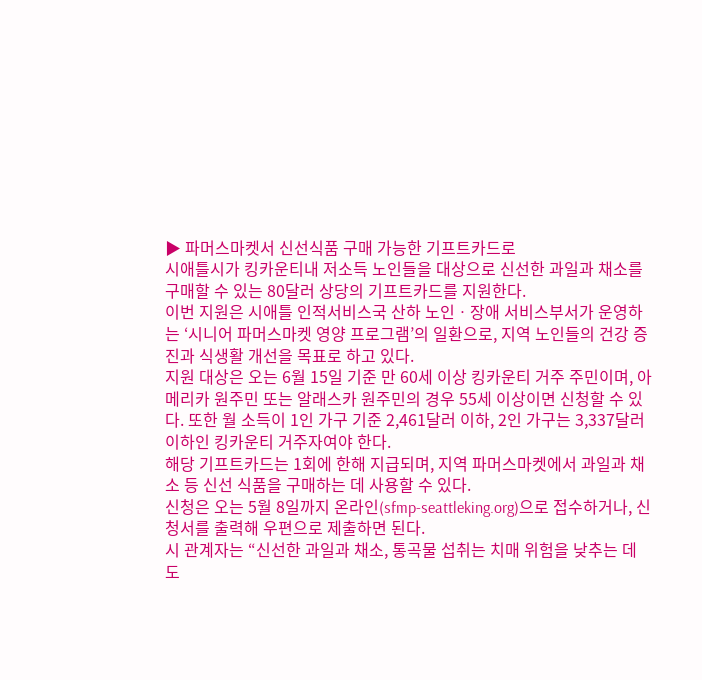▶ 파머스마켓서 신선식품 구매 가능한 기프트카드로
시애틀시가 킹카운티내 저소득 노인들을 대상으로 신선한 과일과 채소를 구매할 수 있는 80달러 상당의 기프트카드를 지원한다.
이번 지원은 시애틀 인적서비스국 산하 노인ㆍ장애 서비스부서가 운영하는 ‘시니어 파머스마켓 영양 프로그램’의 일환으로, 지역 노인들의 건강 증진과 식생활 개선을 목표로 하고 있다.
지원 대상은 오는 6월 15일 기준 만 60세 이상 킹카운티 거주 주민이며, 아메리카 원주민 또는 알래스카 원주민의 경우 55세 이상이면 신청할 수 있다. 또한 월 소득이 1인 가구 기준 2,461달러 이하, 2인 가구는 3,337달러 이하인 킹카운티 거주자여야 한다.
해당 기프트카드는 1회에 한해 지급되며, 지역 파머스마켓에서 과일과 채소 등 신선 식품을 구매하는 데 사용할 수 있다.
신청은 오는 5월 8일까지 온라인(sfmp-seattleking.org)으로 접수하거나, 신청서를 출력해 우편으로 제출하면 된다.
시 관계자는 “신선한 과일과 채소, 통곡물 섭취는 치매 위험을 낮추는 데 도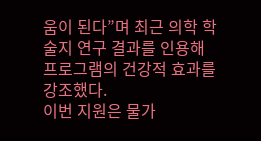움이 된다”며 최근 의학 학술지 연구 결과를 인용해 프로그램의 건강적 효과를 강조했다.
이번 지원은 물가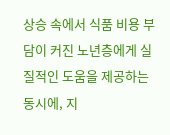상승 속에서 식품 비용 부담이 커진 노년층에게 실질적인 도움을 제공하는 동시에, 지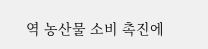역 농산물 소비 촉진에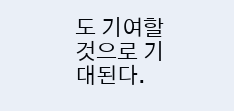도 기여할 것으로 기대된다.